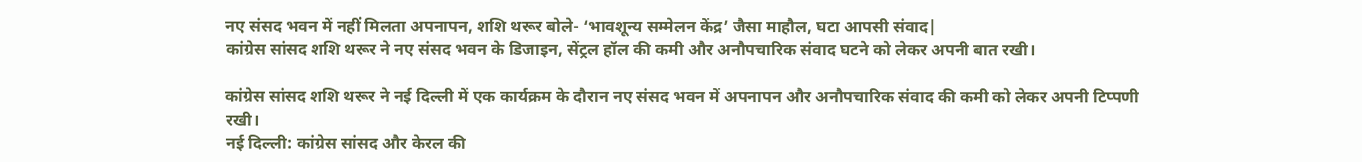नए संसद भवन में नहीं मिलता अपनापन, शशि थरूर बोले- ‘भावशून्य सम्मेलन केंद्र’ जैसा माहौल, घटा आपसी संवाद|
कांग्रेस सांसद शशि थरूर ने नए संसद भवन के डिजाइन, सेंट्रल हॉल की कमी और अनौपचारिक संवाद घटने को लेकर अपनी बात रखी।

कांग्रेस सांसद शशि थरूर ने नई दिल्ली में एक कार्यक्रम के दौरान नए संसद भवन में अपनापन और अनौपचारिक संवाद की कमी को लेकर अपनी टिप्पणी रखी।
नई दिल्ली: कांग्रेस सांसद और केरल की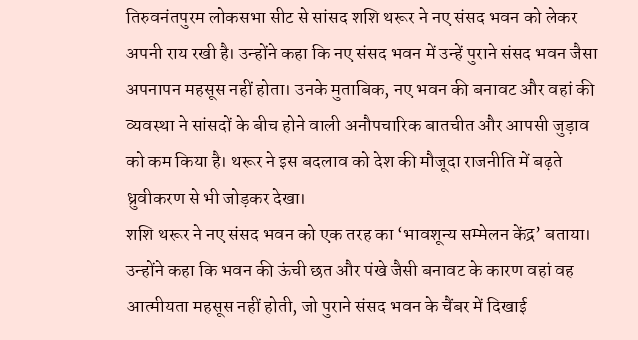तिरुवनंतपुरम लोकसभा सीट से सांसद शशि थरूर ने नए संसद भवन को लेकर अपनी राय रखी है। उन्होंने कहा कि नए संसद भवन में उन्हें पुराने संसद भवन जैसा अपनापन महसूस नहीं होता। उनके मुताबिक, नए भवन की बनावट और वहां की व्यवस्था ने सांसदों के बीच होने वाली अनौपचारिक बातचीत और आपसी जुड़ाव को कम किया है। थरूर ने इस बदलाव को देश की मौजूदा राजनीति में बढ़ते ध्रुवीकरण से भी जोड़कर देखा।
शशि थरूर ने नए संसद भवन को एक तरह का ‘भावशून्य सम्मेलन केंद्र’ बताया। उन्होंने कहा कि भवन की ऊंची छत और पंखे जैसी बनावट के कारण वहां वह आत्मीयता महसूस नहीं होती, जो पुराने संसद भवन के चैंबर में दिखाई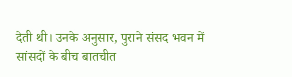देती थी। उनके अनुसार, पुराने संसद भवन में सांसदों के बीच बातचीत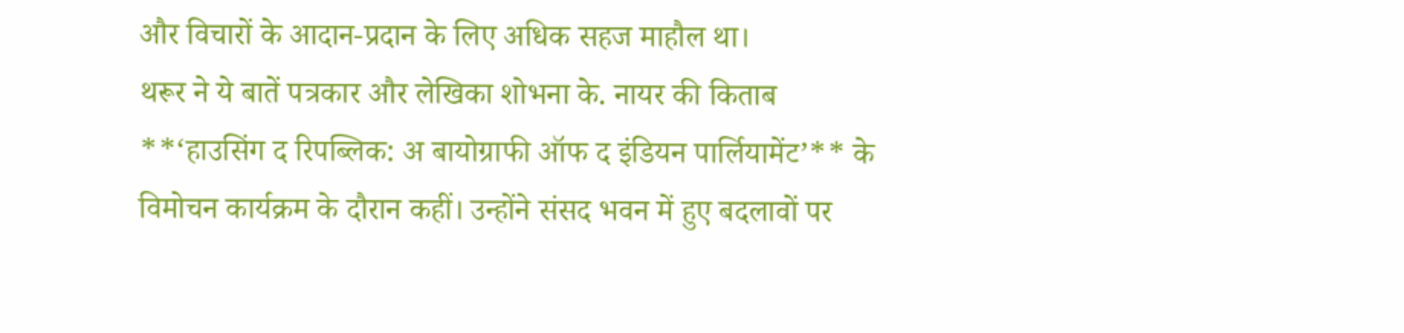और विचारों के आदान-प्रदान के लिए अधिक सहज माहौल था।
थरूर ने ये बातें पत्रकार और लेखिका शोभना के. नायर की किताब **‘हाउसिंग द रिपब्लिक: अ बायोग्राफी ऑफ द इंडियन पार्लियामेंट’** के विमोचन कार्यक्रम के दौरान कहीं। उन्होंने संसद भवन में हुए बदलावों पर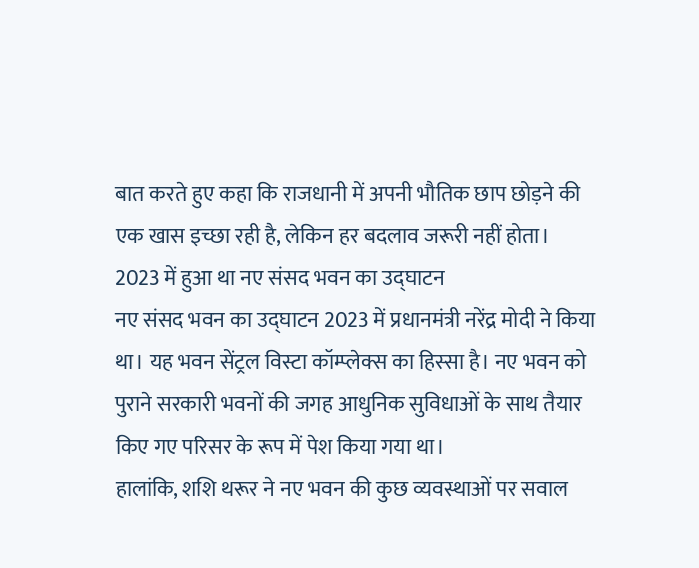बात करते हुए कहा कि राजधानी में अपनी भौतिक छाप छोड़ने की एक खास इच्छा रही है, लेकिन हर बदलाव जरूरी नहीं होता।
2023 में हुआ था नए संसद भवन का उद्घाटन
नए संसद भवन का उद्घाटन 2023 में प्रधानमंत्री नरेंद्र मोदी ने किया था। यह भवन सेंट्रल विस्टा कॉम्प्लेक्स का हिस्सा है। नए भवन को पुराने सरकारी भवनों की जगह आधुनिक सुविधाओं के साथ तैयार किए गए परिसर के रूप में पेश किया गया था।
हालांकि, शशि थरूर ने नए भवन की कुछ व्यवस्थाओं पर सवाल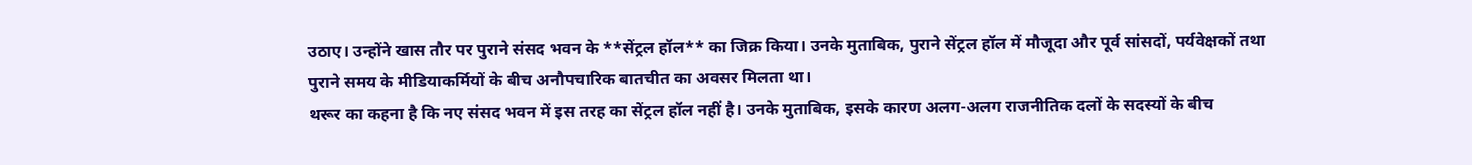उठाए। उन्होंने खास तौर पर पुराने संसद भवन के **सेंट्रल हॉल** का जिक्र किया। उनके मुताबिक, पुराने सेंट्रल हॉल में मौजूदा और पूर्व सांसदों, पर्यवेक्षकों तथा पुराने समय के मीडियाकर्मियों के बीच अनौपचारिक बातचीत का अवसर मिलता था।
थरूर का कहना है कि नए संसद भवन में इस तरह का सेंट्रल हॉल नहीं है। उनके मुताबिक, इसके कारण अलग-अलग राजनीतिक दलों के सदस्यों के बीच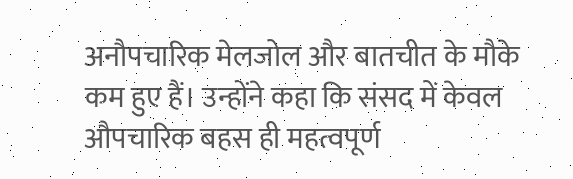अनौपचारिक मेलजोल और बातचीत के मौके कम हुए हैं। उन्होंने कहा कि संसद में केवल औपचारिक बहस ही महत्वपूर्ण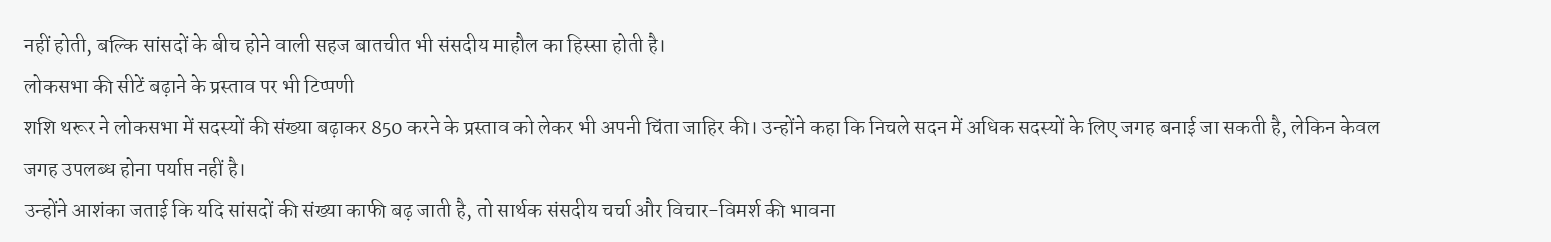नहीं होती, बल्कि सांसदों के बीच होने वाली सहज बातचीत भी संसदीय माहौल का हिस्सा होती है।
लोकसभा की सीटें बढ़ाने के प्रस्ताव पर भी टिप्पणी
शशि थरूर ने लोकसभा में सदस्यों की संख्या बढ़ाकर 850 करने के प्रस्ताव को लेकर भी अपनी चिंता जाहिर की। उन्होंने कहा कि निचले सदन में अधिक सदस्यों के लिए जगह बनाई जा सकती है, लेकिन केवल जगह उपलब्ध होना पर्याप्त नहीं है।
उन्होंने आशंका जताई कि यदि सांसदों की संख्या काफी बढ़ जाती है, तो सार्थक संसदीय चर्चा और विचार-विमर्श की भावना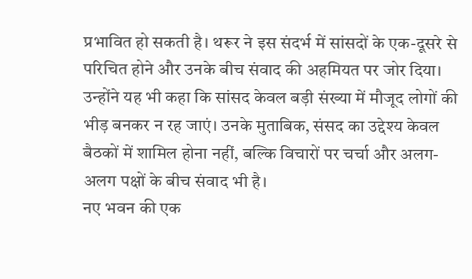प्रभावित हो सकती है। थरूर ने इस संदर्भ में सांसदों के एक-दूसरे से परिचित होने और उनके बीच संवाद की अहमियत पर जोर दिया।
उन्होंने यह भी कहा कि सांसद केवल बड़ी संख्या में मौजूद लोगों की भीड़ बनकर न रह जाएं। उनके मुताबिक, संसद का उद्देश्य केवल बैठकों में शामिल होना नहीं, बल्कि विचारों पर चर्चा और अलग-अलग पक्षों के बीच संवाद भी है।
नए भवन की एक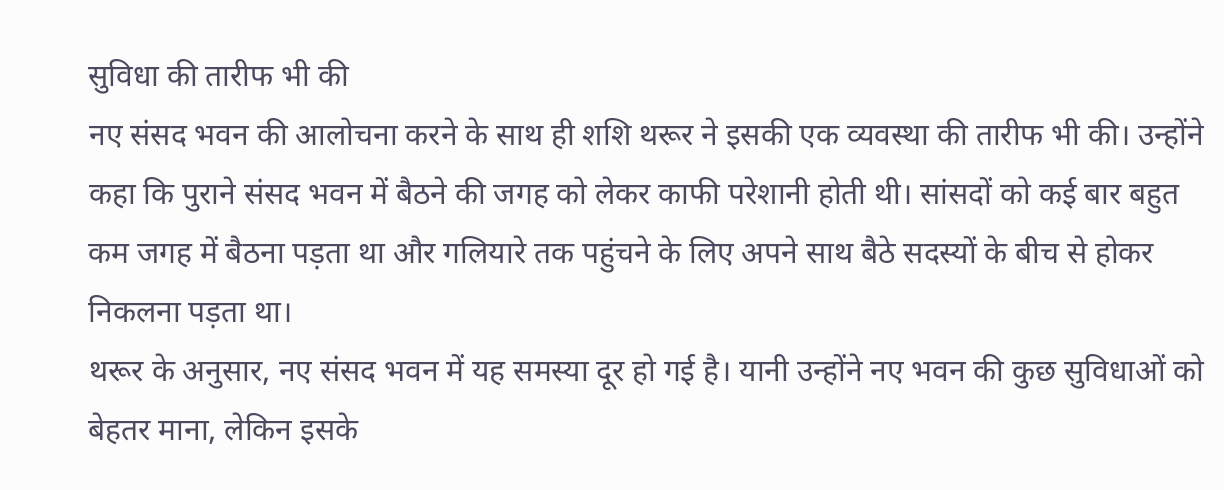सुविधा की तारीफ भी की
नए संसद भवन की आलोचना करने के साथ ही शशि थरूर ने इसकी एक व्यवस्था की तारीफ भी की। उन्होंने कहा कि पुराने संसद भवन में बैठने की जगह को लेकर काफी परेशानी होती थी। सांसदों को कई बार बहुत कम जगह में बैठना पड़ता था और गलियारे तक पहुंचने के लिए अपने साथ बैठे सदस्यों के बीच से होकर निकलना पड़ता था।
थरूर के अनुसार, नए संसद भवन में यह समस्या दूर हो गई है। यानी उन्होंने नए भवन की कुछ सुविधाओं को बेहतर माना, लेकिन इसके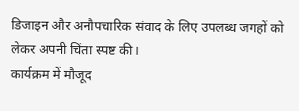डिजाइन और अनौपचारिक संवाद के लिए उपलब्ध जगहों को लेकर अपनी चिंता स्पष्ट की।
कार्यक्रम में मौजूद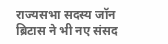राज्यसभा सदस्य जॉन ब्रिटास ने भी नए संसद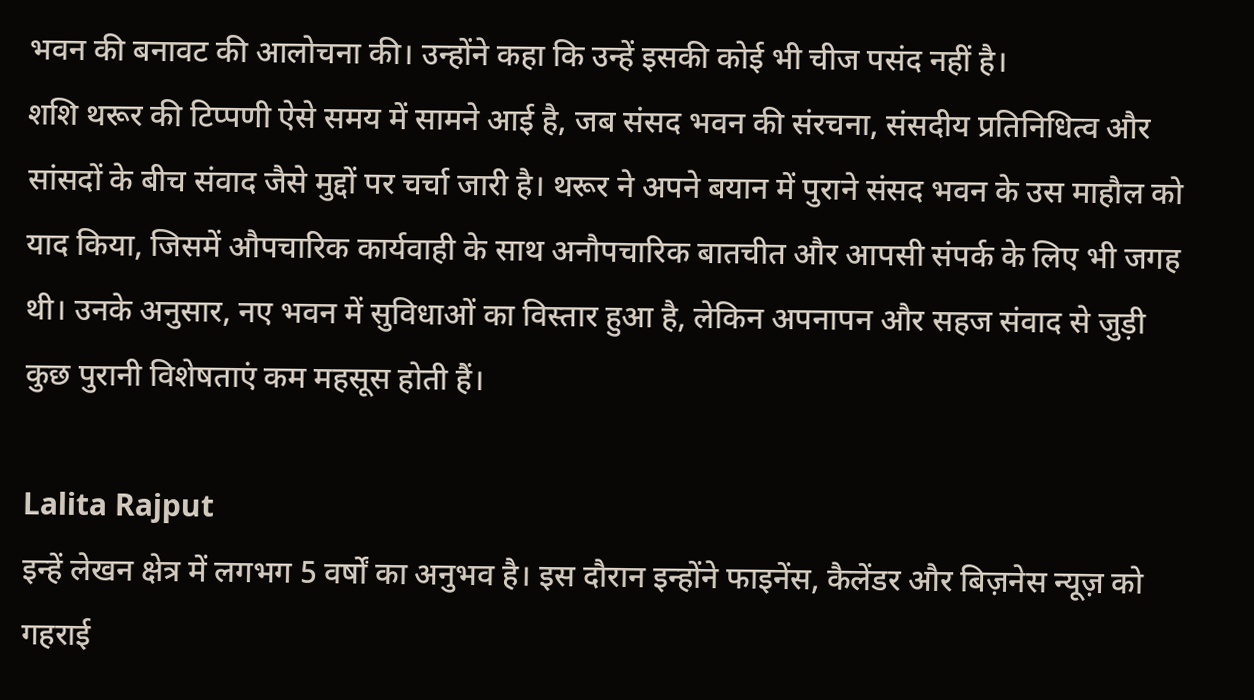भवन की बनावट की आलोचना की। उन्होंने कहा कि उन्हें इसकी कोई भी चीज पसंद नहीं है।
शशि थरूर की टिप्पणी ऐसे समय में सामने आई है, जब संसद भवन की संरचना, संसदीय प्रतिनिधित्व और सांसदों के बीच संवाद जैसे मुद्दों पर चर्चा जारी है। थरूर ने अपने बयान में पुराने संसद भवन के उस माहौल को याद किया, जिसमें औपचारिक कार्यवाही के साथ अनौपचारिक बातचीत और आपसी संपर्क के लिए भी जगह थी। उनके अनुसार, नए भवन में सुविधाओं का विस्तार हुआ है, लेकिन अपनापन और सहज संवाद से जुड़ी कुछ पुरानी विशेषताएं कम महसूस होती हैं।

Lalita Rajput
इन्हें लेखन क्षेत्र में लगभग 5 वर्षों का अनुभव है। इस दौरान इन्होंने फाइनेंस, कैलेंडर और बिज़नेस न्यूज़ को गहराई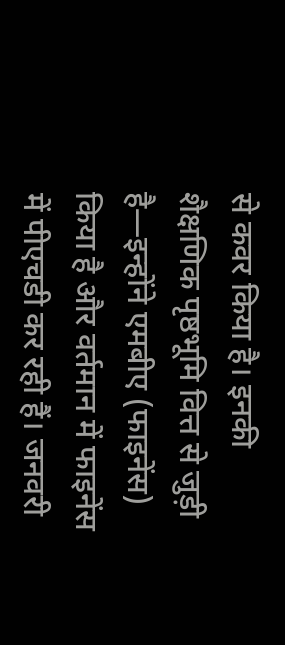से कवर किया है। इनकी शैक्षणिक पृष्ठभूमि वित्त से जुड़ी है—इन्होंने एमबीए (फाइनेंस) किया है और वर्तमान में फाइनेंस में पीएचडी कर रही हैं। जनवरी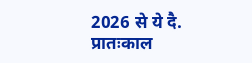2026 से ये दै. प्रातःकाल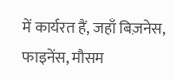में कार्यरत हैं, जहाँ बिज़नेस, फाइनेंस, मौसम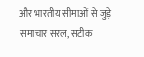और भारतीय सीमाओं से जुड़े समाचार सरल, सटीक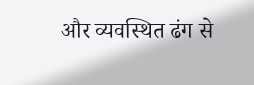और व्यवस्थित ढंग से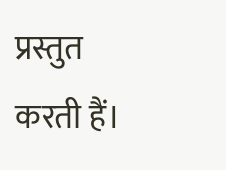प्रस्तुत करती हैं।